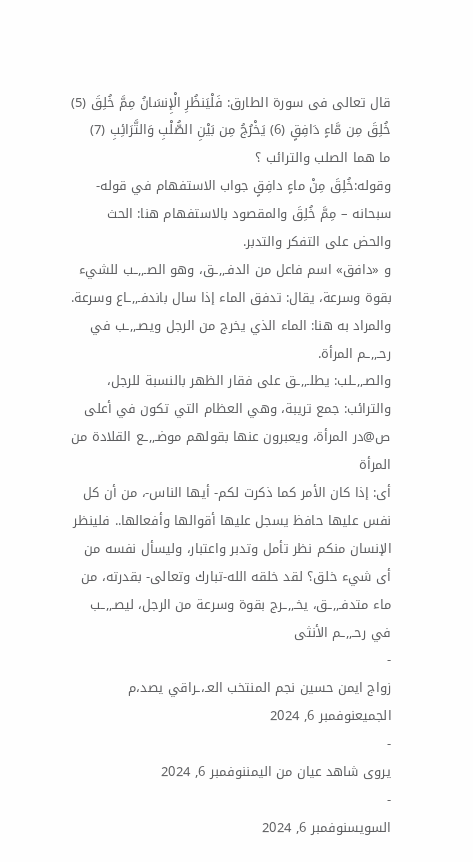قال تعالى فى سورة الطارق: فَلْيَنظُرِ الْإِنسَانُ مِمَّ خُلِقَ (5) خُلِقَ مِن مَّاءٍ دَافِقٍ (6) يَخْرُجُ مِن بَيْنِ الصُّلْبِ وَالتَّرَائِبِ (7)
ما هما الصلب والترائب ؟
وقوله:خُلِقَ مِنْ ماءٍ دافِقٍ جواب الاستفهام في قوله- سبحانه – مِمَّ خُلِقَ والمقصود بالاستفهام هنا: الحث والحض على التفكر والتدبر.
و «دافق» اسم فاعل من الدفـ,,ـق، وهو الصـ,,ـب للشيء بقوة وسرعة، يقال: تدفق الماء إذا سال باندفـ,,ـاع وسرعة.
والمراد به هنا: الماء الذي يخرج من الرجل ويصـ,,ـب في رحـ,,ـم المرأة.
والصـ,,ـلب: يطلـ,,ـق على فقار الظهر بالنسبة للرجل، والترائب: جمع تريبة، وهي العظام التي تكون في أعلى ص@در المرأة، ويعبرون عنها بقولهم موضـ,,ـع القلادة من المرأة
أى: إذا كان الأمر كما ذكرت لكم- أيها الناس-، من أن كل نفس عليها حافظ يسجل عليها أقوالها وأفعالها.. فلينظر الإنسان منكم نظر تأمل وتدبر واعتبار، وليسأل نفسه من أى شيء خلق؟ لقد خلقه الله-تبارك وتعالى- بقدرته، من ماء متدفـ,,ـق، يخـ,,ـرج بقوة وسرعة من الرجل، ليصـ,,ـب في رحـ,,ـم الأنثى
-
زواج ايمن حسين نجم المنتخب العـ،ـراقي يصد،م الجميعنوفمبر 6, 2024
-
يروى شاهد عيان من اليمننوفمبر 6, 2024
-
السويسنوفمبر 6, 2024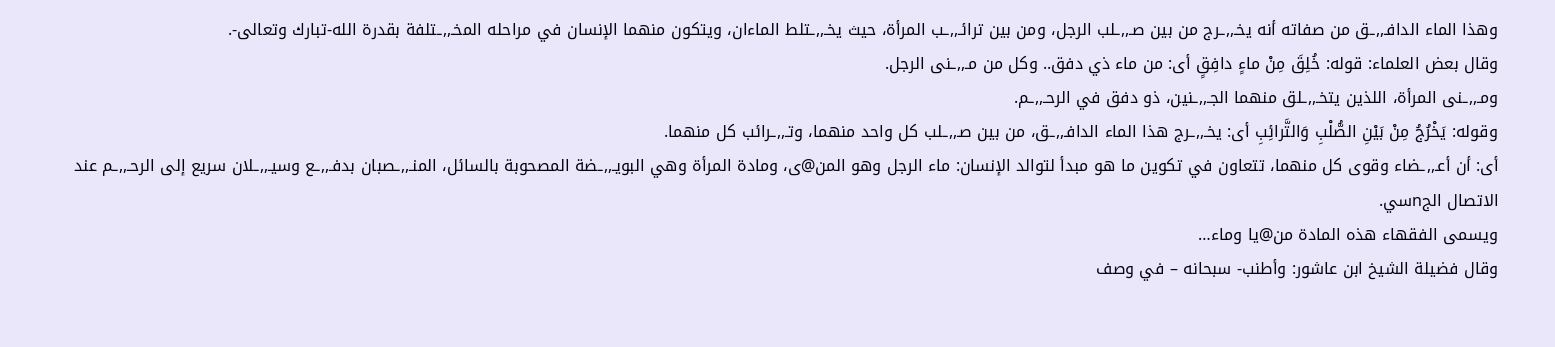وهذا الماء الدافـ,,ـق من صفاته أنه يخـ,,ـرج من بين صـ,,ـلب الرجل، ومن بين ترائـ,,ـب المرأة، حيث يخـ,,ـتلط الماءان، ويتكون منهما الإنسان في مراحله المخـ,,ـتلفة بقدرة الله-تبارك وتعالى-.
وقال بعض العلماء: قوله: خُلِقَ مِنْ ماءٍ دافِقٍ أى: من ماء ذي دفق.. وكل من مـ,,ـنى الرجل.
ومـ,,ـنى المرأة، اللذين يتخـ,,ـلق منهما الجـ,,ـنين، ذو دفق في الرحـ,,ـم.
وقوله: يَخْرُجُ مِنْ بَيْنِ الصُّلْبِ وَالتَّرائِبِ أى: يخـ,,ـرج هذا الماء الدافـ,,ـق، من بين صـ,,ـلب كل واحد منهما، وتـ,,ـرائب كل منهما.
أى: أن أعـ,,ـضاء وقوى كل منهما، تتعاون في تكوين ما هو مبدأ لتوالد الإنسان: ماء الرجل وهو المن@ى، ومادة المرأة وهي البويـ,,ـضة المصحوبة بالسائل، المنـ,,ـصبان بدفـ,,ـع وسيـ,,ـلان سريع إلى الرحـ,,ـم عند الاتصال الجnسي.
ويسمى الفقهاء هذه المادة من@يا وماء…
وقال فضيلة الشيخ ابن عاشور: وأطنب- سبحانه – في وصف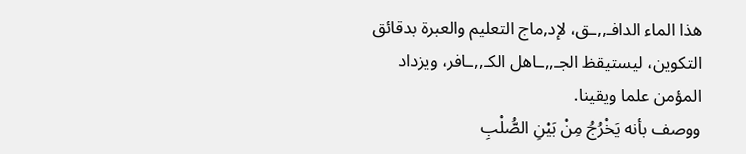هذا الماء الدافـ,,ـق، لإد,ماج التعليم والعبرة بدقائق التكوين، ليستيقظ الجـ,,ـاهل الكـ,,ـافر، ويزداد المؤمن علما ويقينا.
ووصف بأنه يَخْرُجُ مِنْ بَيْنِ الصُّلْبِ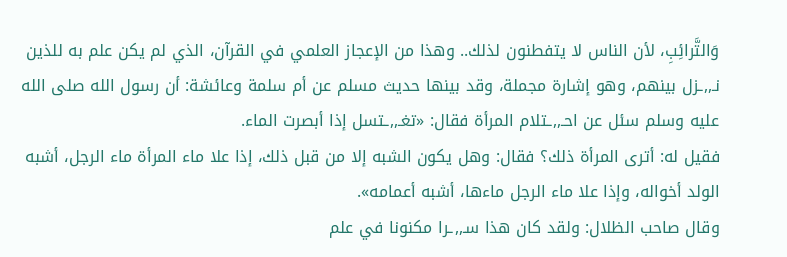وَالتَّرائِبِ، لأن الناس لا يتفطنون لذلك.. وهذا من الإعجاز العلمي في القرآن، الذي لم يكن علم به للذين نـ,,ـزل بينهم، وهو إشارة مجملة، وقد بينها حديث مسلم عن أم سلمة وعائشة: أن رسول الله صلى الله عليه وسلم سئل عن احـ,,ـتلام المرأة فقال: «تغـ,,ـتسل إذا أبصرت الماء.
فقيل له: أترى المرأة ذلك؟ فقال: وهل يكون الشبه إلا من قبل ذلك، إذا علا ماء المرأة ماء الرجل، أشبه الولد أخواله، وإذا علا ماء الرجل ماءها، أشبه أعمامه».
وقال صاحب الظلال: ولقد كان هذا سـ,,ـرا مكنونا في علم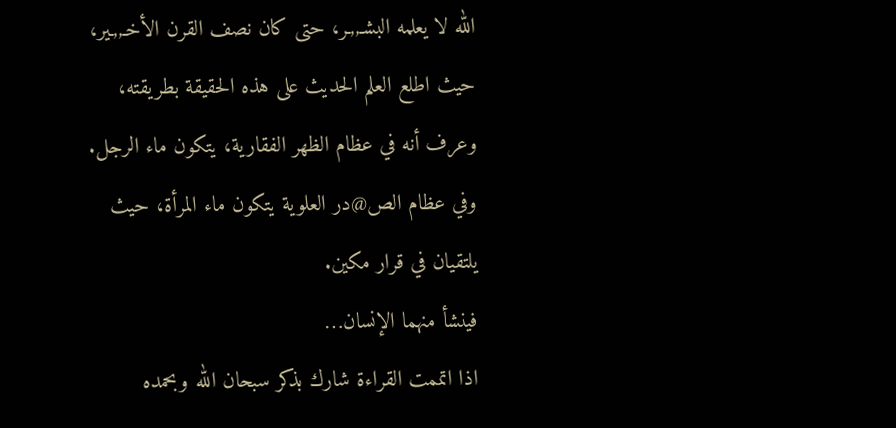الله لا يعلمه البشـ,,ـر، حتى كان نصف القرن الأخـ,,ـير، حيث اطلع العلم الحديث على هذه الحقيقة بطريقته، وعرف أنه في عظام الظهر الفقارية، يتكون ماء الرجل.
وفي عظام الص@در العلوية يتكون ماء المرأة، حيث يلتقيان في قرار مكين.
فينشأ منهما الإنسان…
اذا اتممت القراءة شارك بذكر سبحان الله وبحمده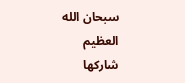سبحان الله العظيم
شاركها